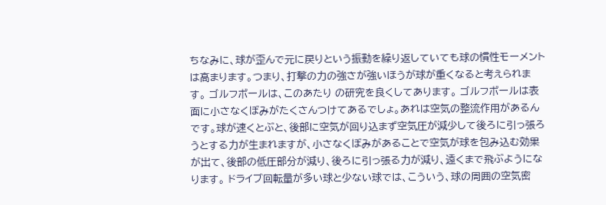ちなみに、球が歪んで元に戻りという振動を繰り返していても球の慣性モーメントは高まります。つまり、打撃の力の強さが強いほうが球が重くなると考えられます。 ゴルフボールは、このあたり の研究を良くしてあります。 ゴルフボールは表面に小さなくぼみがたくさんつけてあるでしょ。あれは空気の整流作用があるんです。球が速くとぶと、後部に空気が回り込まず空気圧が減少して後ろに引っ張ろうとする力が生まれますが、小さなくぼみがあることで空気が球を包み込む効果が出て、後部の低圧部分が減り、後ろに引っ張る力が減り、遠くまで飛ぶようになります。 ドライブ回転量が多い球と少ない球では、こういう、球の周囲の空気密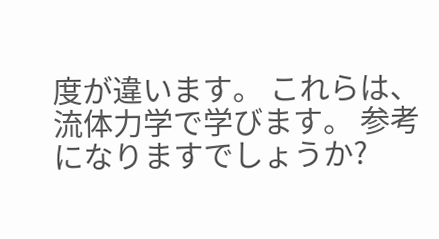度が違います。 これらは、流体力学で学びます。 参考になりますでしょうか?